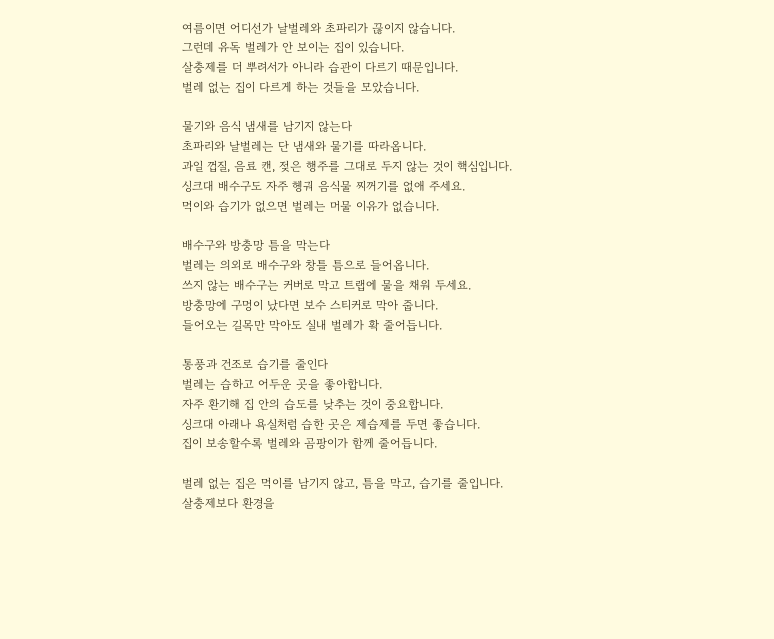여름이면 어디선가 날벌레와 초파리가 끊이지 않습니다.
그런데 유독 벌레가 안 보이는 집이 있습니다.
살충제를 더 뿌려서가 아니라 습관이 다르기 때문입니다.
벌레 없는 집이 다르게 하는 것들을 모았습니다.

물기와 음식 냄새를 남기지 않는다
초파리와 날벌레는 단 냄새와 물기를 따라옵니다.
과일 껍질, 음료 캔, 젖은 행주를 그대로 두지 않는 것이 핵심입니다.
싱크대 배수구도 자주 헹궈 음식물 찌꺼기를 없애 주세요.
먹이와 습기가 없으면 벌레는 머물 이유가 없습니다.

배수구와 방충망 틈을 막는다
벌레는 의외로 배수구와 창틀 틈으로 들어옵니다.
쓰지 않는 배수구는 커버로 막고 트랩에 물을 채워 두세요.
방충망에 구멍이 났다면 보수 스티커로 막아 줍니다.
들어오는 길목만 막아도 실내 벌레가 확 줄어듭니다.

통풍과 건조로 습기를 줄인다
벌레는 습하고 어두운 곳을 좋아합니다.
자주 환기해 집 안의 습도를 낮추는 것이 중요합니다.
싱크대 아래나 욕실처럼 습한 곳은 제습제를 두면 좋습니다.
집이 보송할수록 벌레와 곰팡이가 함께 줄어듭니다.

벌레 없는 집은 먹이를 남기지 않고, 틈을 막고, 습기를 줄입니다.
살충제보다 환경을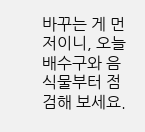바꾸는 게 먼저이니, 오늘 배수구와 음식물부터 점검해 보세요.